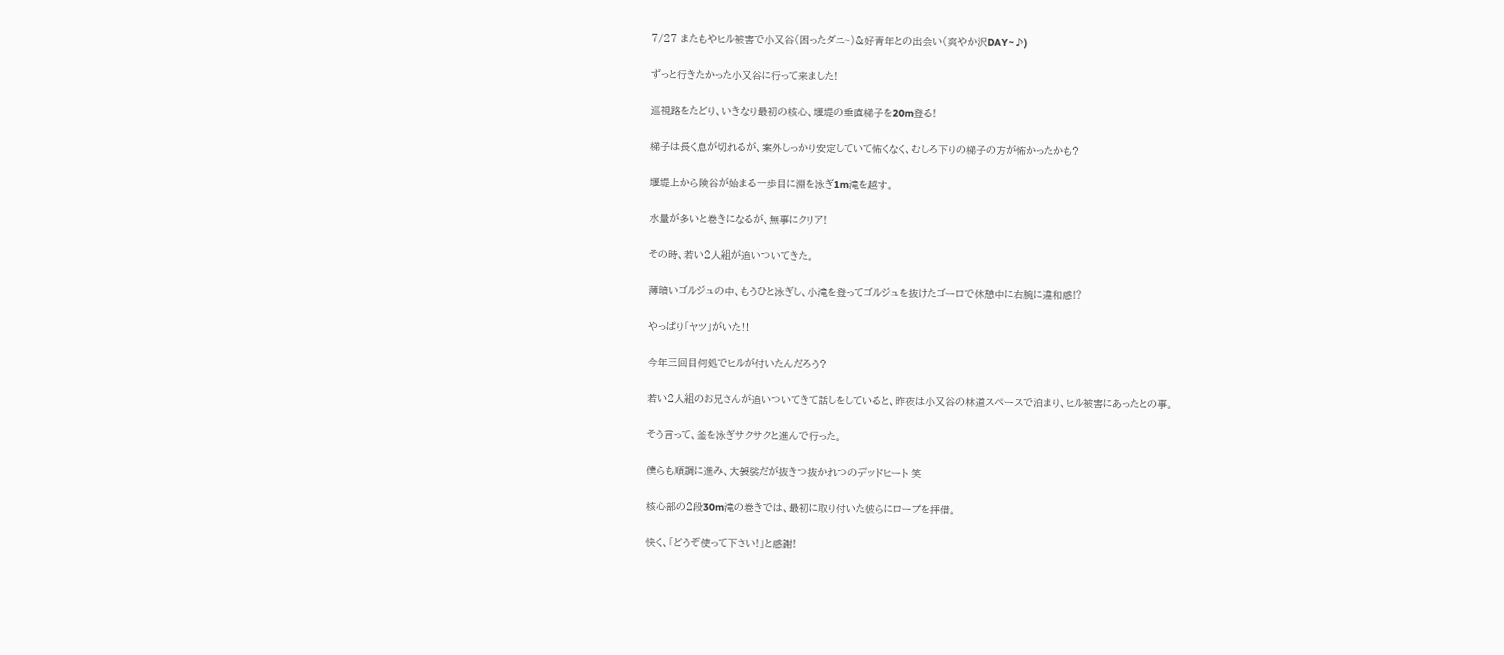7/27 またもやヒル被害で小又谷(困ったダニ~)&好青年との出会い(爽やか沢DAY~♪)

ずっと行きたかった小又谷に行って来ました!

巡視路をたどり、いきなり最初の核心、堰堤の垂直梯子を20m登る!

梯子は長く息が切れるが、案外しっかり安定していて怖くなく、むしろ下りの梯子の方が怖かったかも?

堰堤上から険谷が始まる一歩目に淵を泳ぎ1m滝を越す。

水量が多いと巻きになるが、無事にクリア!

その時、若い2人組が追いついてきた。

薄暗いゴルジュの中、もうひと泳ぎし、小滝を登ってゴルジュを抜けたゴーロで休憩中に右腕に違和感⁉

やっぱり「ヤツ」がいた‼

今年三回目何処でヒルが付いたんだろう?

若い2人組のお兄さんが追いついてきて話しをしていると、昨夜は小又谷の林道スペースで泊まり、ヒル被害にあったとの事。

そう言って、釜を泳ぎサクサクと進んで行った。

僕らも順調に進み、大袈裟だが抜きつ抜かれつのデッドヒート 笑

核心部の2段30m滝の巻きでは、最初に取り付いた彼らにロープを拝借。

快く、「どうぞ使って下さい!」と感謝!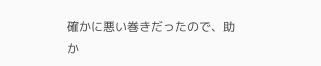確かに悪い巻きだったので、助か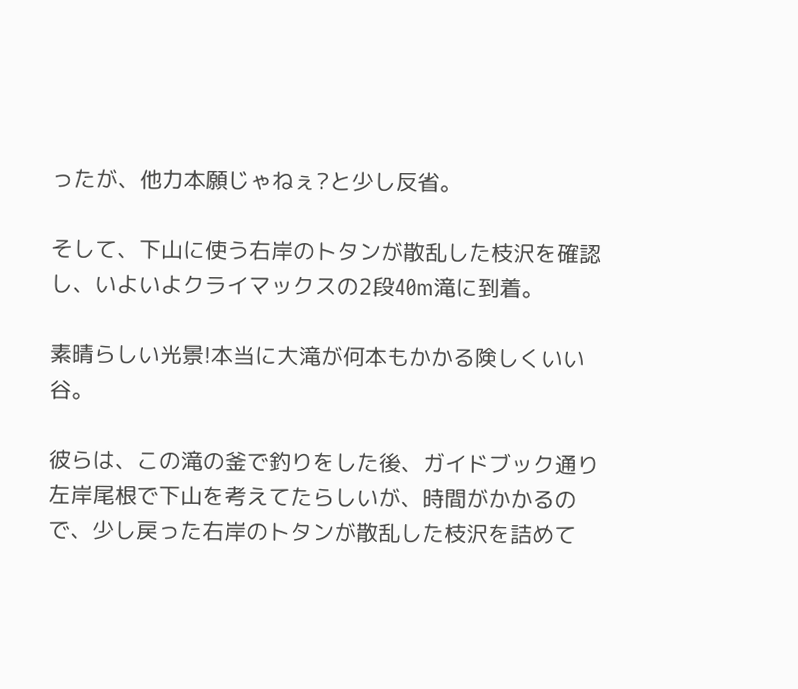ったが、他力本願じゃねぇ?と少し反省。

そして、下山に使う右岸のトタンが散乱した枝沢を確認し、いよいよクライマックスの2段40m滝に到着。

素晴らしい光景!本当に大滝が何本もかかる険しくいい谷。

彼らは、この滝の釜で釣りをした後、ガイドブック通り左岸尾根で下山を考えてたらしいが、時間がかかるので、少し戻った右岸のトタンが散乱した枝沢を詰めて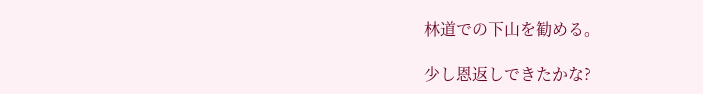林道での下山を勧める。

少し恩返しできたかな?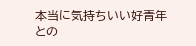本当に気持ちいい好青年との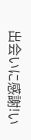出会いに感謝!い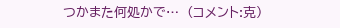つかまた何処かで…  (コメント:克)